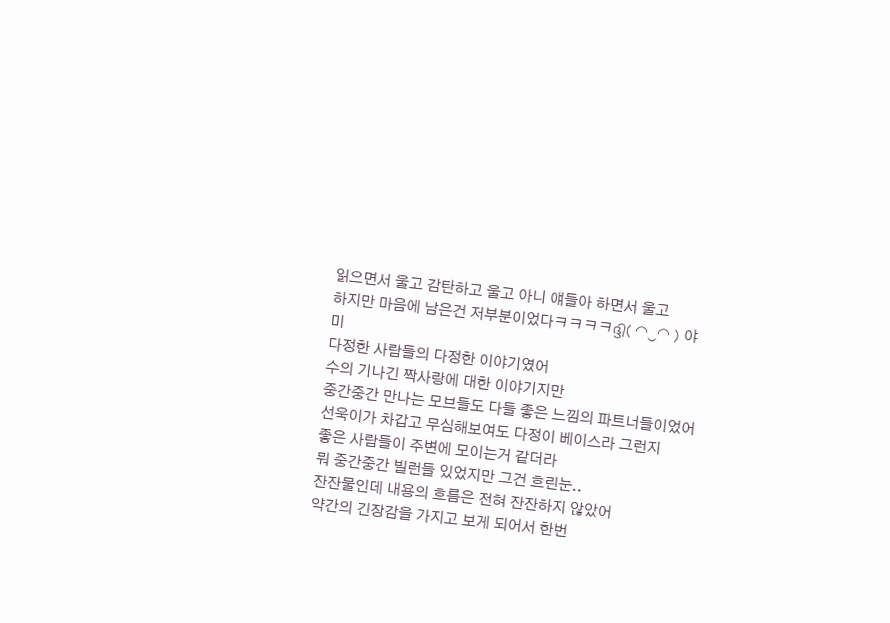읽으면서 울고 감탄하고 울고 아니 얘들아 하면서 울고
하지만 마음에 남은건 저부분이었다ㅋㅋㅋㅋദ്ദി( ◠‿◠ ) 야미
다정한 사람들의 다정한 이야기였어
수의 기나긴 짝사랑에 대한 이야기지만
중간중간 만나는 모브들도 다들 좋은 느낌의 파트너들이었어
선욱이가 차갑고 무심해보여도 다정이 베이스라 그런지
좋은 사람들이 주변에 모이는거 같더라
뭐 중간중간 빌런들 있었지만 그건 흐린눈..
잔잔물인데 내용의 흐름은 전혀 잔잔하지 않았어
약간의 긴장감을 가지고 보게 되어서 한번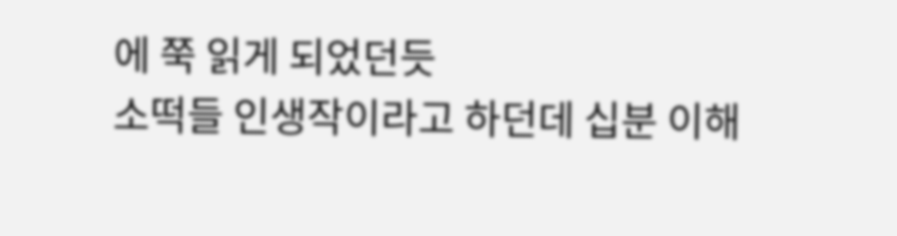에 쭉 읽게 되었던듯
소떡들 인생작이라고 하던데 십분 이해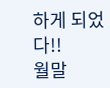하게 되었다!!
월말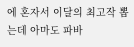에 혼자서 이달의 최고작 뽑는데 아마도 파바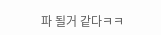파 될거 같다ㅋㅋ